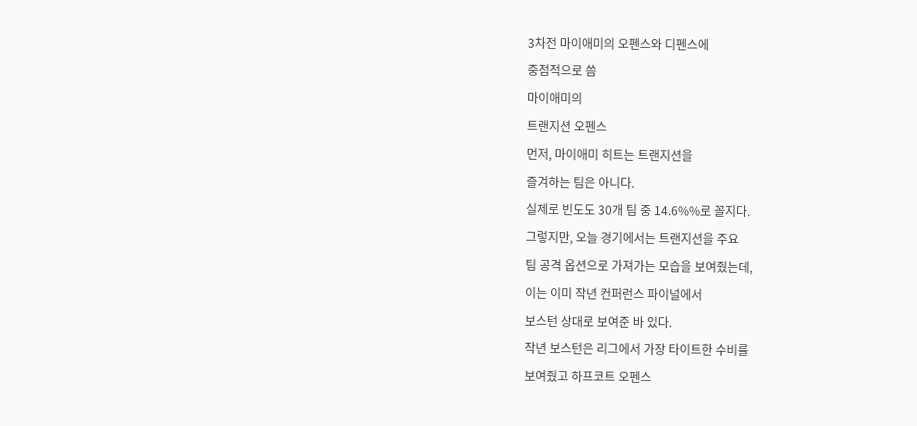3차전 마이애미의 오펜스와 디펜스에
중점적으로 씀
마이애미의
트랜지션 오펜스
먼저, 마이애미 히트는 트랜지션을
즐겨하는 팀은 아니다.
실제로 빈도도 30개 팀 중 14.6%%로 꼴지다.
그렇지만, 오늘 경기에서는 트랜지션을 주요
팀 공격 옵션으로 가져가는 모습을 보여줬는데,
이는 이미 작년 컨퍼런스 파이널에서
보스턴 상대로 보여준 바 있다.
작년 보스턴은 리그에서 가장 타이트한 수비를
보여줬고 하프코트 오펜스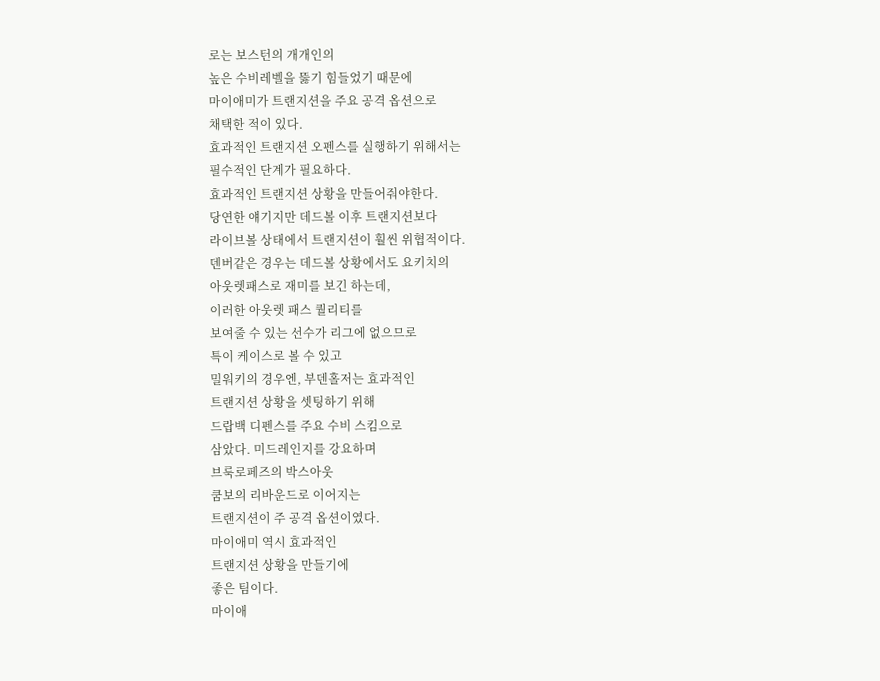로는 보스턴의 개개인의
높은 수비레벨을 뚫기 힘들었기 때문에
마이애미가 트랜지션을 주요 공격 옵션으로
채택한 적이 있다.
효과적인 트랜지션 오펜스를 실행하기 위해서는
필수적인 단계가 필요하다.
효과적인 트랜지션 상황을 만들어줘야한다.
당연한 얘기지만 데드볼 이후 트랜지션보다
라이브볼 상태에서 트랜지션이 훨씬 위협적이다.
덴버같은 경우는 데드볼 상황에서도 요키치의
아웃렛패스로 재미를 보긴 하는데,
이러한 아웃렛 패스 퀄리티를
보여줄 수 있는 선수가 리그에 없으므로
특이 케이스로 볼 수 있고
밀워키의 경우엔, 부덴홀저는 효과적인
트랜지션 상황을 셋팅하기 위해
드랍백 디펜스를 주요 수비 스킴으로
삼았다. 미드레인지를 강요하며
브룩로페즈의 박스아웃
쿰보의 리바운드로 이어지는
트랜지션이 주 공격 옵션이였다.
마이애미 역시 효과적인
트랜지션 상황을 만들기에
좋은 팀이다.
마이애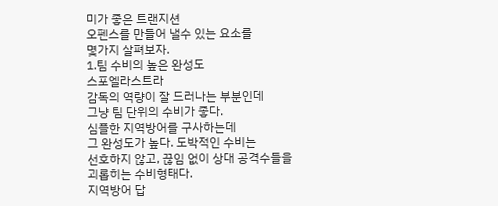미가 좋은 트랜지션
오펜스를 만들어 낼수 있는 요소를
몇가지 살펴보자.
1.팀 수비의 높은 완성도
스포엘라스트라
감독의 역량이 잘 드러나는 부분인데
그냥 팀 단위의 수비가 좋다.
심플한 지역방어를 구사하는데
그 완성도가 높다. 도박적인 수비는
선호하지 않고, 끊임 없이 상대 공격수들을
괴롭히는 수비형태다.
지역방어 답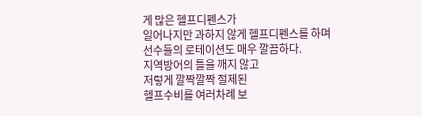게 많은 헬프디펜스가
일어나지만 과하지 않게 헬프디펜스를 하며
선수들의 로테이션도 매우 깔끔하다.
지역방어의 틀을 깨지 않고
저렇게 깔짝깔짝 절제된
헬프수비를 여러차례 보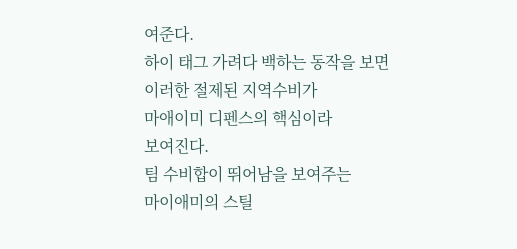여준다.
하이 태그 가려다 백하는 동작을 보면
이러한 절제된 지역수비가
마애이미 디펜스의 핵심이라
보여진다.
팀 수비합이 뛰어남을 보여주는
마이애미의 스틸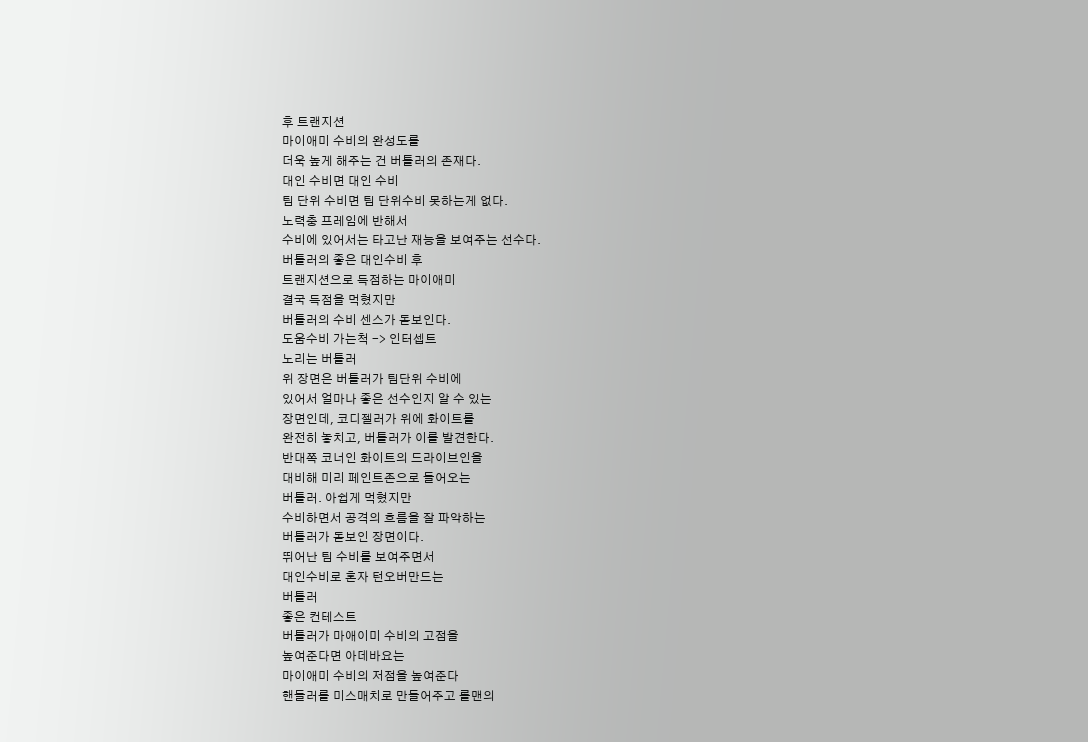후 트랜지션
마이애미 수비의 완성도를
더욱 높게 해주는 건 버틀러의 존재다.
대인 수비면 대인 수비
팀 단위 수비면 팀 단위수비 못하는게 없다.
노력충 프레임에 반해서
수비에 있어서는 타고난 재능을 보여주는 선수다.
버틀러의 좋은 대인수비 후
트랜지션으로 득점하는 마이애미
결국 득점을 먹혔지만
버틀러의 수비 센스가 돋보인다.
도움수비 가는척 -> 인터셉트
노리는 버틀러
위 장면은 버틀러가 팀단위 수비에
있어서 얼마나 좋은 선수인지 알 수 있는
장면인데, 코디젤러가 위에 화이트를
완전히 놓치고, 버틀러가 이를 발견한다.
반대쪽 코너인 화이트의 드라이브인을
대비해 미리 페인트존으로 들어오는
버틀러. 아쉽게 먹혔지만
수비하면서 공격의 흐름을 잘 파악하는
버틀러가 돋보인 장면이다.
뛰어난 팀 수비를 보여주면서
대인수비로 혼자 턴오버만드는
버틀러
좋은 컨테스트
버틀러가 마애이미 수비의 고점을
높여준다면 아데바요는
마이애미 수비의 저점을 높여준다
핸들러를 미스매치로 만들어주고 롤맨의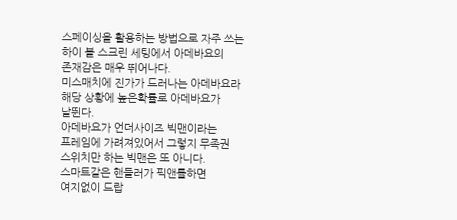스페이싱을 활용하는 방법으로 자주 쓰는
하이 볼 스크린 세팅에서 아데바요의
존재감은 매우 뛰어나다.
미스매치에 진가가 드러나는 아데바요라
해당 상황에 높은확률로 아데바요가
날뛴다.
아데바요가 언더사이즈 빅맨이라는
프레임에 가려져있어서 그렇지 무족권
스위치만 하는 빅맨은 또 아니다.
스마트같은 핸들러가 픽앤롤하면
여지없이 드랍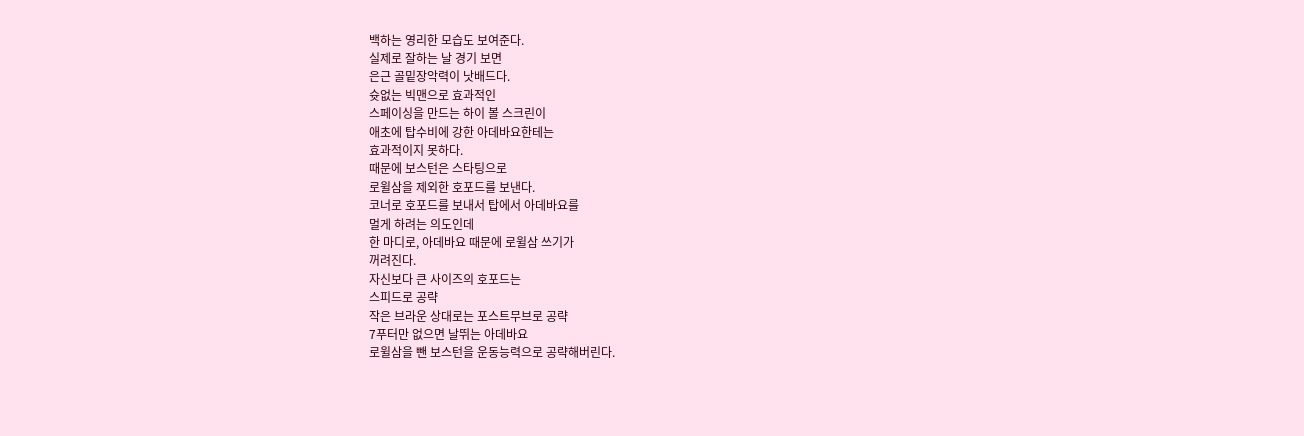백하는 영리한 모습도 보여준다.
실제로 잘하는 날 경기 보면
은근 골밑장악력이 낫배드다.
슛없는 빅맨으로 효과적인
스페이싱을 만드는 하이 볼 스크린이
애초에 탑수비에 강한 아데바요한테는
효과적이지 못하다.
때문에 보스턴은 스타팅으로
로윌삼을 제외한 호포드를 보낸다.
코너로 호포드를 보내서 탑에서 아데바요를
멀게 하려는 의도인데
한 마디로, 아데바요 때문에 로윌삼 쓰기가
꺼려진다.
자신보다 큰 사이즈의 호포드는
스피드로 공략
작은 브라운 상대로는 포스트무브로 공략
7푸터만 없으면 날뛰는 아데바요
로윌삼을 뺀 보스턴을 운동능력으로 공략해버린다.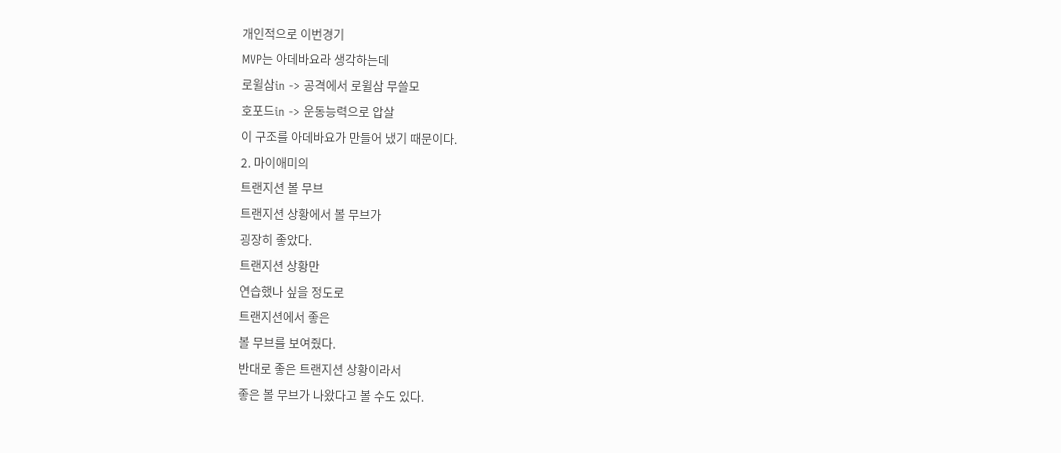개인적으로 이번경기
MVP는 아데바요라 생각하는데
로윌삼in -> 공격에서 로윌삼 무쓸모
호포드in -> 운동능력으로 압살
이 구조를 아데바요가 만들어 냈기 때문이다.
2. 마이애미의
트랜지션 볼 무브
트랜지션 상황에서 볼 무브가
굉장히 좋았다.
트랜지션 상황만
연습했나 싶을 정도로
트랜지션에서 좋은
볼 무브를 보여줬다.
반대로 좋은 트랜지션 상황이라서
좋은 볼 무브가 나왔다고 볼 수도 있다.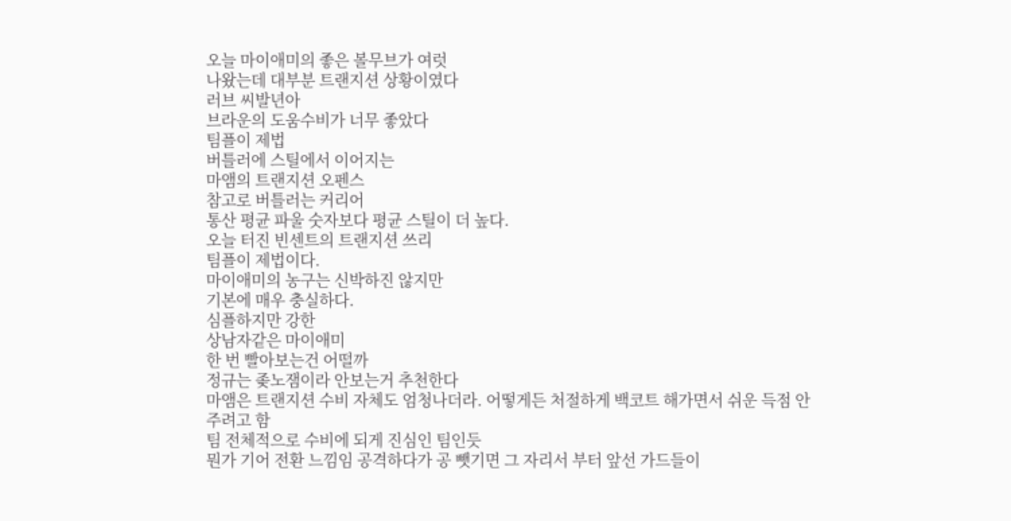오늘 마이애미의 좋은 볼무브가 여럿
나왔는데 대부분 트랜지션 상황이였다
러브 씨발년아
브라운의 도움수비가 너무 좋았다
팀플이 제법
버틀러에 스틸에서 이어지는
마앰의 트랜지션 오펜스
참고로 버틀러는 커리어
통산 평균 파울 숫자보다 평균 스틸이 더 높다.
오늘 터진 빈센트의 트랜지션 쓰리
팀플이 제법이다.
마이애미의 농구는 신박하진 않지만
기본에 매우 충실하다.
심플하지만 강한
상남자같은 마이애미
한 번 빨아보는건 어떨까
정규는 좆노잼이라 안보는거 추천한다
마앰은 트랜지션 수비 자체도 엄청나더라. 어떻게든 처절하게 백코트 해가면서 쉬운 득점 안 주려고 함
팀 전체적으로 수비에 되게 진심인 팀인듯
뭔가 기어 전환 느낌임 공격하다가 공 뺏기면 그 자리서 부터 앞선 가드들이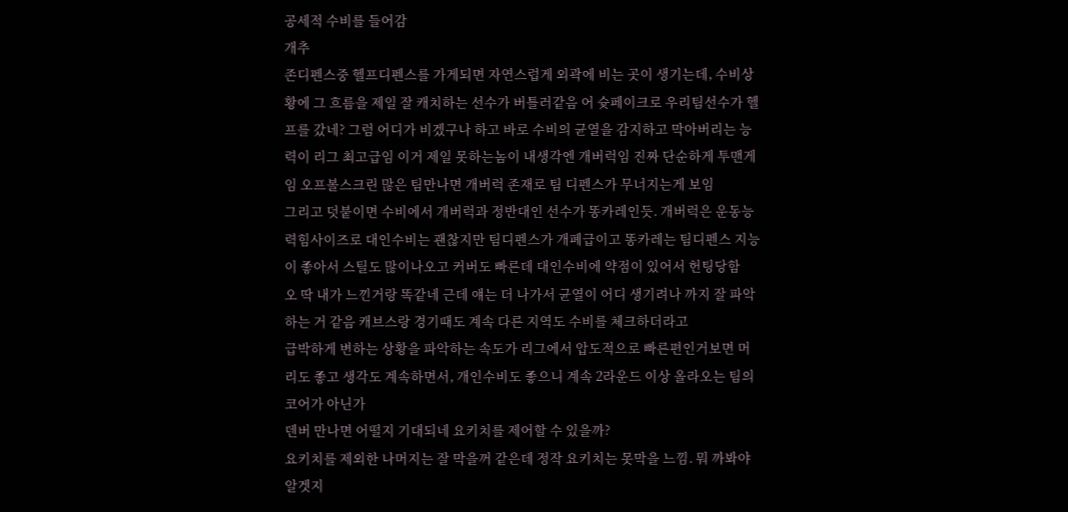공세적 수비를 들어감
개추
존디펜스중 헬프디펜스를 가게되면 자연스럽게 외곽에 비는 곳이 생기는데, 수비상황에 그 흐름을 제일 잘 캐치하는 선수가 버틀러같음 어 슛페이크로 우리팀선수가 헬프를 갔네? 그럼 어디가 비겠구나 하고 바로 수비의 균열을 감지하고 막아버리는 능력이 리그 최고급임 이거 제일 못하는놈이 내생각엔 개버럭임 진짜 단순하게 투맨게임 오프볼스크린 많은 팀만나면 개버럭 존재로 팀 디펜스가 무너지는게 보임
그리고 덧붙이면 수비에서 개버럭과 정반대인 선수가 똥카레인듯. 개버럭은 운동능력힘사이즈로 대인수비는 괜찮지만 팀디펜스가 개폐급이고 똥카레는 팀디펜스 지능이 좋아서 스틸도 많이나오고 커버도 빠른데 대인수비에 약점이 있어서 헌팅당함
오 딱 내가 느낀거랑 똑같네 근데 얘는 더 나가서 균열이 어디 생기려나 까지 잘 파악하는 거 같음 캐브스랑 경기때도 계속 다른 지역도 수비를 체크하더라고
급박하게 변하는 상황을 파악하는 속도가 리그에서 압도적으로 빠른편인거보면 머리도 좋고 생각도 계속하면서, 개인수비도 좋으니 계속 2라운드 이상 올라오는 팀의 코어가 아닌가
덴버 만나면 어떨지 기대되네 요키치를 제어할 수 있을까?
요키치를 제외한 나머지는 잘 막을꺼 같은데 정작 요키치는 못막을 느낌. 뭐 까봐야 알겟지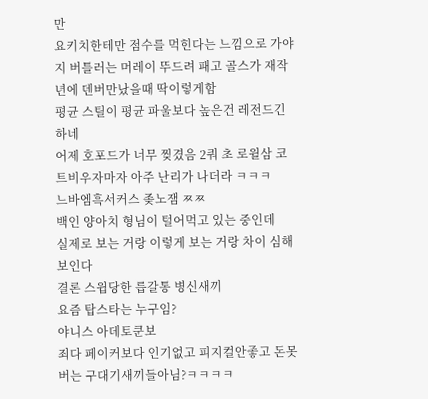만
요키치한테만 점수를 먹힌다는 느낌으로 가야지 버틀러는 머레이 뚜드려 패고 골스가 재작년에 덴버만났을때 딱이렇게함
평균 스틸이 평균 파울보다 높은건 레전드긴 하네
어제 호포드가 너무 찢겼음 2쿼 초 로윌삼 코트비우자마자 아주 난리가 나더라 ㅋㅋㅋ
느바엠흑서커스 좆노잼 ㅉㅉ
백인 양아치 형님이 털어먹고 있는 중인데
실제로 보는 거랑 이렇게 보는 거랑 차이 심해보인다
결론 스윕당한 릅갈통 병신새끼
요즘 탑스타는 누구임?
야니스 아데토쿤보
죄다 페이커보다 인기없고 피지컬안좋고 돈못버는 구대기새끼들아님?ㅋㅋㅋㅋ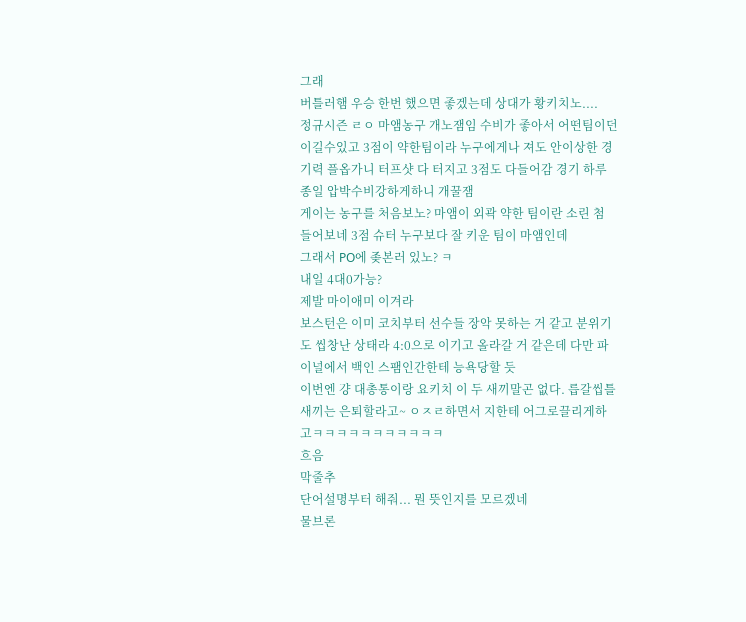그래
버틀러햄 우승 한번 했으면 좋겠는데 상대가 황키치노....
정규시즌 ㄹㅇ 마앰농구 개노잼임 수비가 좋아서 어떤팀이던 이길수있고 3점이 약한팀이라 누구에게나 져도 안이상한 경기력 플옵가니 터프샷 다 터지고 3점도 다들어감 경기 하루종일 압박수비강하게하니 개꿀잼
게이는 농구를 처음보노? 마앰이 외곽 약한 팀이란 소린 첨 들어보네 3점 슈터 누구보다 잘 키운 팀이 마앰인데
그래서 PO에 좆본러 있노? ㅋ
내일 4대0가능?
제발 마이애미 이겨라
보스턴은 이미 코치부터 선수들 장악 못하는 거 같고 분위기도 씹창난 상태라 4:0으로 이기고 올라갈 거 같은데 다만 파이널에서 백인 스팸인간한테 능욕당할 듯
이번엔 걍 대총통이랑 요키치 이 두 새끼말곤 없다. 릅갈씹틀새끼는 은퇴할라고~ ㅇㅈㄹ하면서 지한테 어그로끌리게하고ㅋㅋㅋㅋㅋㅋㅋㅋㅋㅋㅋ
흐음
막줄추
단어설명부터 해줘... 뭔 뜻인지를 모르겠네
물브론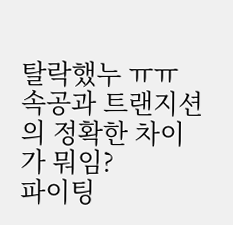탈락했누 ㅠㅠ
속공과 트랜지션의 정확한 차이가 뭐임?
파이팅